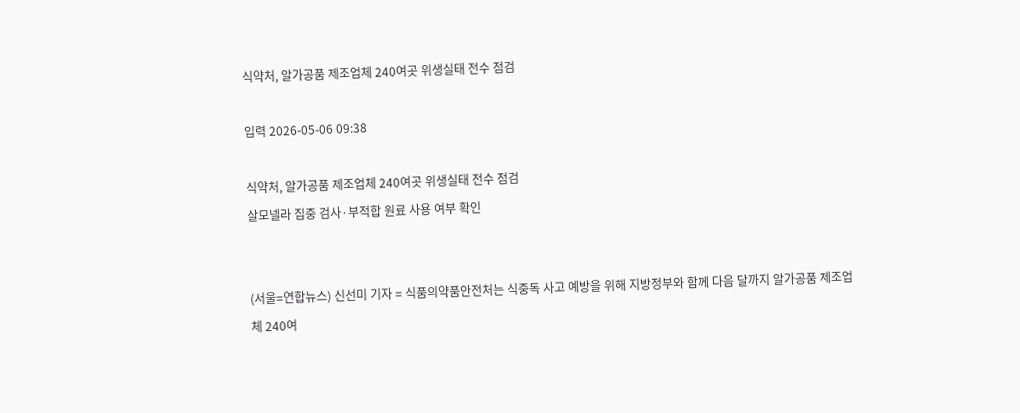식약처, 알가공품 제조업체 240여곳 위생실태 전수 점검

입력 2026-05-06 09:38

식약처, 알가공품 제조업체 240여곳 위생실태 전수 점검
살모넬라 집중 검사·부적합 원료 사용 여부 확인


(서울=연합뉴스) 신선미 기자 = 식품의약품안전처는 식중독 사고 예방을 위해 지방정부와 함께 다음 달까지 알가공품 제조업체 240여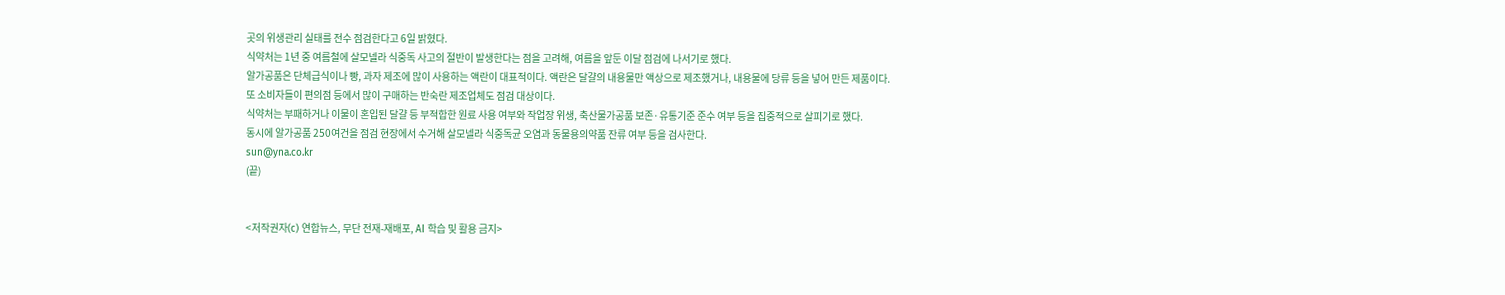곳의 위생관리 실태를 전수 점검한다고 6일 밝혔다.
식약처는 1년 중 여름철에 살모넬라 식중독 사고의 절반이 발생한다는 점을 고려해, 여름을 앞둔 이달 점검에 나서기로 했다.
알가공품은 단체급식이나 빵, 과자 제조에 많이 사용하는 액란이 대표적이다. 액란은 달걀의 내용물만 액상으로 제조했거나, 내용물에 당류 등을 넣어 만든 제품이다.
또 소비자들이 편의점 등에서 많이 구매하는 반숙란 제조업체도 점검 대상이다.
식약처는 부패하거나 이물이 혼입된 달걀 등 부적합한 원료 사용 여부와 작업장 위생, 축산물가공품 보존·유통기준 준수 여부 등을 집중적으로 살피기로 했다.
동시에 알가공품 250여건을 점검 현장에서 수거해 살모넬라 식중독균 오염과 동물용의약품 잔류 여부 등을 검사한다.
sun@yna.co.kr
(끝)


<저작권자(c) 연합뉴스, 무단 전재-재배포, AI 학습 및 활용 금지>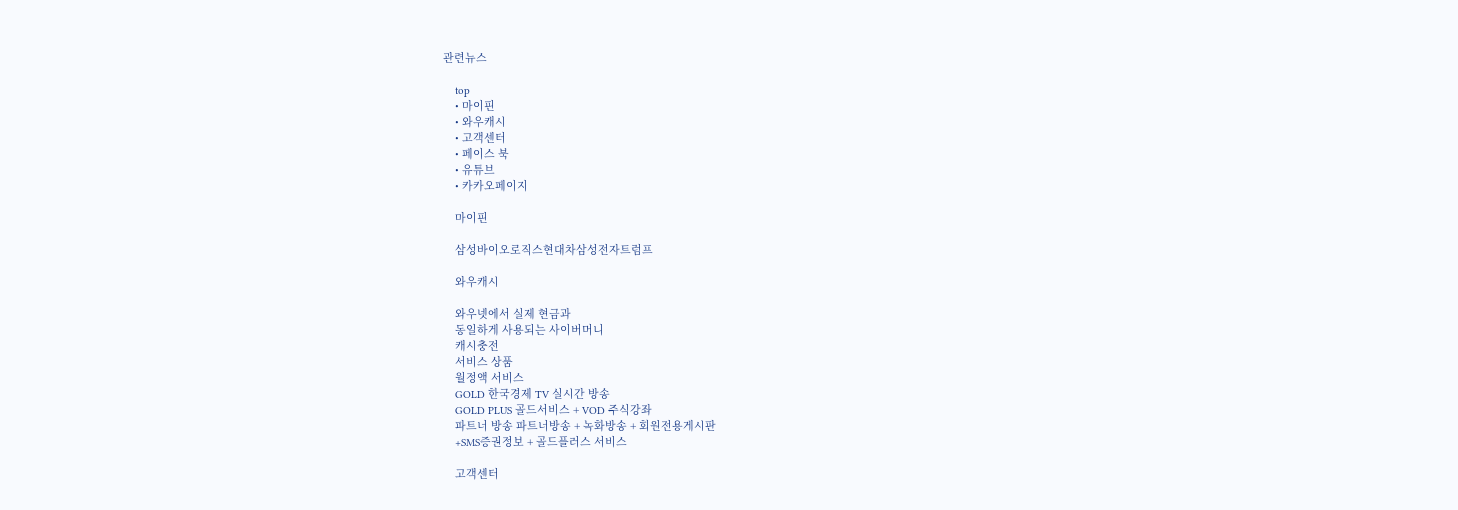관련뉴스

    top
    • 마이핀
    • 와우캐시
    • 고객센터
    • 페이스 북
    • 유튜브
    • 카카오페이지

    마이핀

    삼성바이오로직스현대차삼성전자트럼프

    와우캐시

    와우넷에서 실제 현금과
    동일하게 사용되는 사이버머니
    캐시충전
    서비스 상품
    월정액 서비스
    GOLD 한국경제 TV 실시간 방송
    GOLD PLUS 골드서비스 + VOD 주식강좌
    파트너 방송 파트너방송 + 녹화방송 + 회원전용게시판
    +SMS증권정보 + 골드플러스 서비스

    고객센터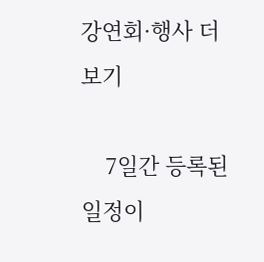강연회·행사 더보기

    7일간 등록된 일정이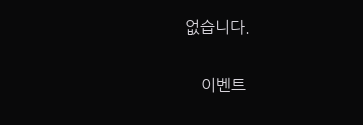없습니다.

    이벤트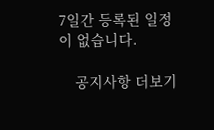7일간 등록된 일정이 없습니다.

    공지사항 더보기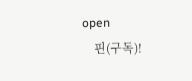open
    핀(구독)!